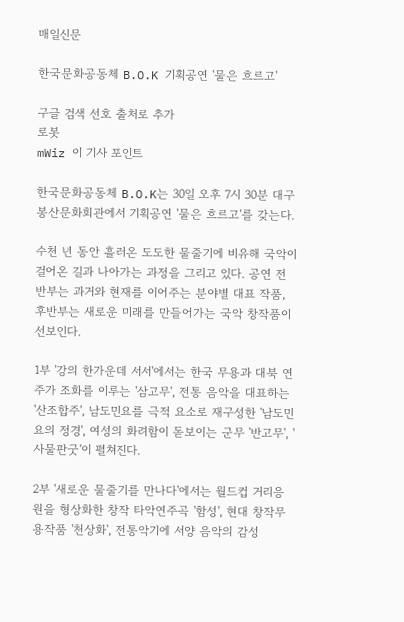매일신문

한국문화공동체 B.O.K 기획공연 '물은 흐르고'

구글 검색 선호 출처로 추가
로봇
mWiz 이 기사 포인트

한국문화공동체 B.O.K는 30일 오후 7시 30분 대구 봉산문화회관에서 기획공연 '물은 흐르고'를 갖는다.

수천 년 동안 흘러온 도도한 물줄기에 비유해 국악이 걸어온 길과 나아가는 과정을 그리고 있다. 공연 전반부는 과거와 현재를 이어주는 분야별 대표 작품, 후반부는 새로운 미래를 만들어가는 국악 창작품이 선보인다.

1부 '강의 한가운데 서서'에서는 한국 무용과 대북 연주가 조화를 이루는 '삼고무', 전통 음악을 대표하는 '산조합주', 남도민요를 극적 요소로 재구성한 '남도민요의 정경', 여성의 화려함이 돋보이는 군무 '반고무', '사물판굿'이 펼쳐진다.

2부 '새로운 물줄기를 만나다'에서는 월드컵 거리응원을 형상화한 창작 타악연주곡 '함성', 현대 창작무용작품 '천상화', 전통악기에 서양 음악의 감성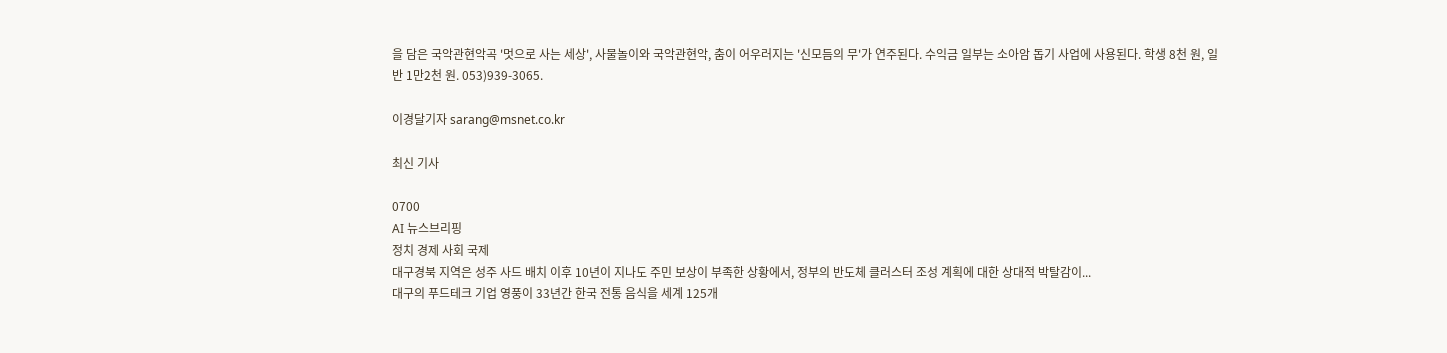을 담은 국악관현악곡 '멋으로 사는 세상', 사물놀이와 국악관현악, 춤이 어우러지는 '신모듬의 무'가 연주된다. 수익금 일부는 소아암 돕기 사업에 사용된다. 학생 8천 원, 일반 1만2천 원. 053)939-3065.

이경달기자 sarang@msnet.co.kr

최신 기사

0700
AI 뉴스브리핑
정치 경제 사회 국제
대구경북 지역은 성주 사드 배치 이후 10년이 지나도 주민 보상이 부족한 상황에서, 정부의 반도체 클러스터 조성 계획에 대한 상대적 박탈감이...
대구의 푸드테크 기업 영풍이 33년간 한국 전통 음식을 세계 125개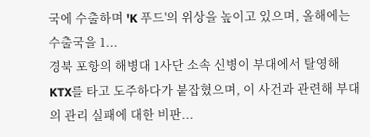국에 수출하며 'K 푸드'의 위상을 높이고 있으며, 올해에는 수출국을 1...
경북 포항의 해병대 1사단 소속 신병이 부대에서 탈영해 KTX를 타고 도주하다가 붙잡혔으며, 이 사건과 관련해 부대의 관리 실패에 대한 비판...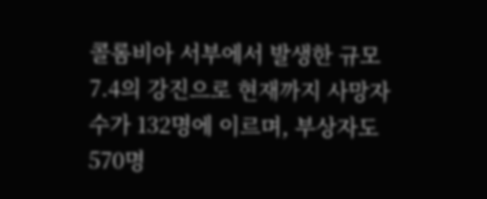콜롬비아 서부에서 발생한 규모 7.4의 강진으로 현재까지 사망자 수가 132명에 이르며, 부상자도 570명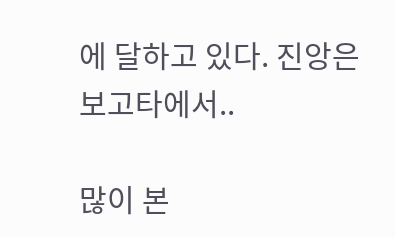에 달하고 있다. 진앙은 보고타에서..

많이 본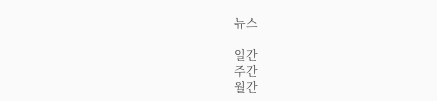뉴스

일간
주간
월간